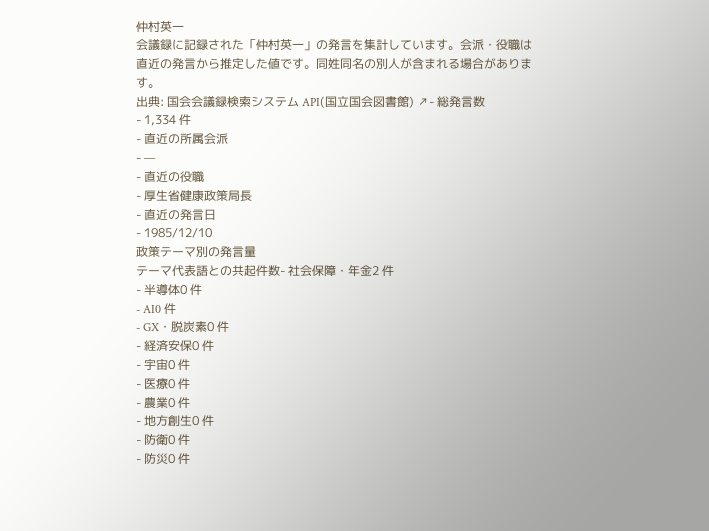仲村英一
会議録に記録された「仲村英一」の発言を集計しています。会派・役職は直近の発言から推定した値です。同姓同名の別人が含まれる場合があります。
出典: 国会会議録検索システム API(国立国会図書館) ↗- 総発言数
- 1,334 件
- 直近の所属会派
- —
- 直近の役職
- 厚生省健康政策局長
- 直近の発言日
- 1985/12/10
政策テーマ別の発言量
テーマ代表語との共起件数- 社会保障・年金2 件
- 半導体0 件
- AI0 件
- GX・脱炭素0 件
- 経済安保0 件
- 宇宙0 件
- 医療0 件
- 農業0 件
- 地方創生0 件
- 防衛0 件
- 防災0 件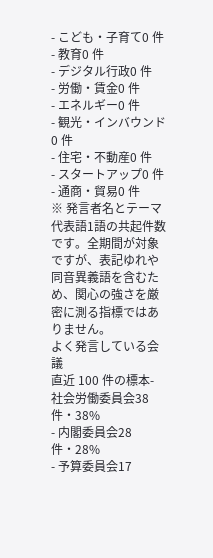- こども・子育て0 件
- 教育0 件
- デジタル行政0 件
- 労働・賃金0 件
- エネルギー0 件
- 観光・インバウンド0 件
- 住宅・不動産0 件
- スタートアップ0 件
- 通商・貿易0 件
※ 発言者名とテーマ代表語1語の共起件数です。全期間が対象ですが、表記ゆれや 同音異義語を含むため、関心の強さを厳密に測る指標ではありません。
よく発言している会議
直近 100 件の標本- 社会労働委員会38 件・38%
- 内閣委員会28 件・28%
- 予算委員会17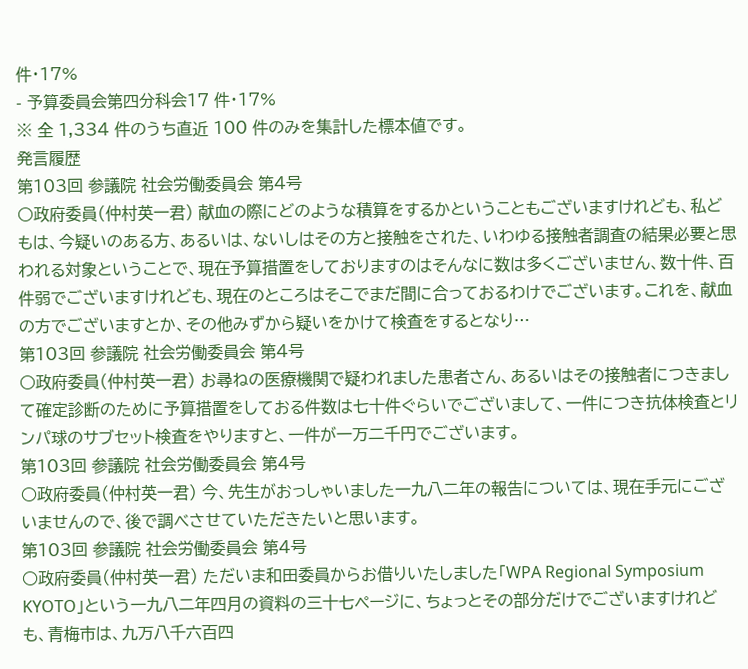件・17%
- 予算委員会第四分科会17 件・17%
※ 全 1,334 件のうち直近 100 件のみを集計した標本値です。
発言履歴
第103回 参議院 社会労働委員会 第4号
○政府委員(仲村英一君) 献血の際にどのような積算をするかということもございますけれども、私どもは、今疑いのある方、あるいは、ないしはその方と接触をされた、いわゆる接触者調査の結果必要と思われる対象ということで、現在予算措置をしておりますのはそんなに数は多くございません、数十件、百件弱でございますけれども、現在のところはそこでまだ間に合っておるわけでございます。これを、献血の方でございますとか、その他みずから疑いをかけて検査をするとなり…
第103回 参議院 社会労働委員会 第4号
○政府委員(仲村英一君) お尋ねの医療機関で疑われました患者さん、あるいはその接触者につきまして確定診断のために予算措置をしておる件数は七十件ぐらいでございまして、一件につき抗体検査とリンパ球のサブセット検査をやりますと、一件が一万二千円でございます。
第103回 参議院 社会労働委員会 第4号
○政府委員(仲村英一君) 今、先生がおっしゃいました一九八二年の報告については、現在手元にございませんので、後で調べさせていただきたいと思います。
第103回 参議院 社会労働委員会 第4号
○政府委員(仲村英一君) ただいま和田委員からお借りいたしました「WPA Regional Symposium KYOTO」という一九八二年四月の資料の三十七ページに、ちょっとその部分だけでございますけれども、青梅市は、九万八千六百四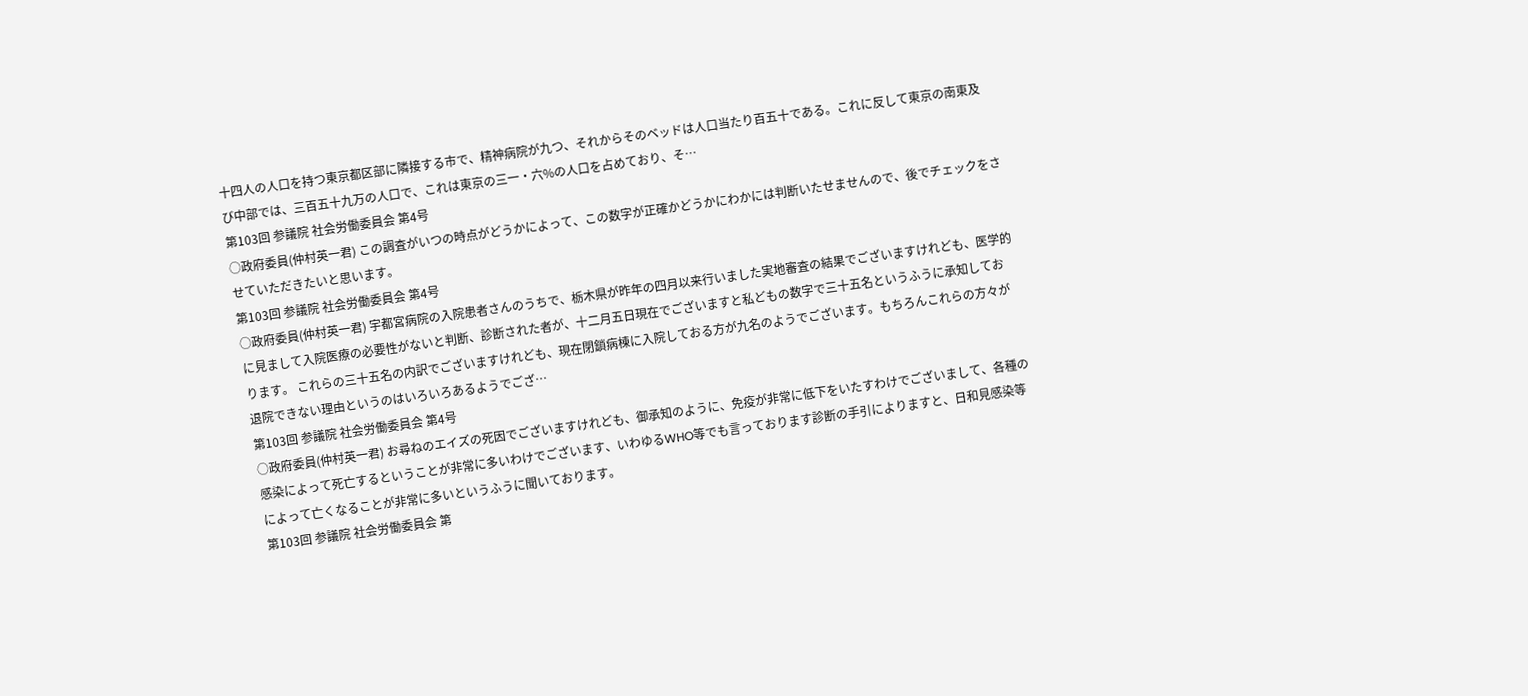十四人の人口を持つ東京都区部に隣接する市で、精神病院が九つ、それからそのベッドは人口当たり百五十である。これに反して東京の南東及び中部では、三百五十九万の人口で、これは東京の三一・六%の人口を占めており、そ…
第103回 参議院 社会労働委員会 第4号
○政府委員(仲村英一君) この調査がいつの時点がどうかによって、この数字が正確かどうかにわかには判断いたせませんので、後でチェックをさせていただきたいと思います。
第103回 参議院 社会労働委員会 第4号
○政府委員(仲村英一君) 宇都宮病院の入院患者さんのうちで、栃木県が昨年の四月以来行いました実地審査の結果でございますけれども、医学的に見まして入院医療の必要性がないと判断、診断された者が、十二月五日現在でございますと私どもの数字で三十五名というふうに承知しております。 これらの三十五名の内訳でございますけれども、現在閉鎖病棟に入院しておる方が九名のようでございます。もちろんこれらの方々が退院できない理由というのはいろいろあるようでござ…
第103回 参議院 社会労働委員会 第4号
○政府委員(仲村英一君) お尋ねのエイズの死因でございますけれども、御承知のように、免疫が非常に低下をいたすわけでございまして、各種の感染によって死亡するということが非常に多いわけでございます、いわゆるWHO等でも言っております診断の手引によりますと、日和見感染等によって亡くなることが非常に多いというふうに聞いております。
第103回 参議院 社会労働委員会 第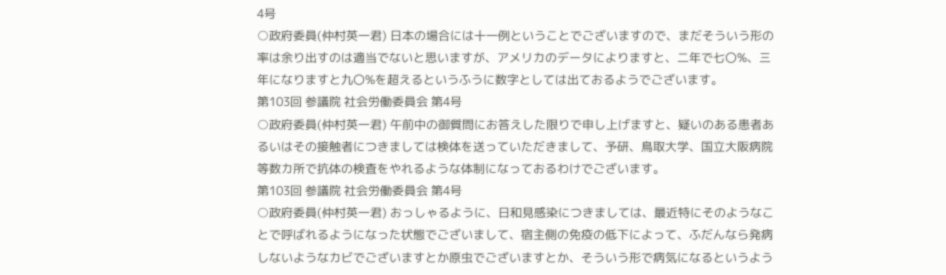4号
○政府委員(仲村英一君) 日本の場合には十一例ということでございますので、まだそういう形の率は余り出すのは適当でないと思いますが、アメリカのデータによりますと、二年で七〇%、三年になりますと九〇%を超えるというふうに数字としては出ておるようでございます。
第103回 参議院 社会労働委員会 第4号
○政府委員(仲村英一君) 午前中の御質問にお答えした限りで申し上げますと、疑いのある患者あるいはその接触者につきましては検体を送っていただきまして、予研、鳥取大学、国立大阪病院等数カ所で抗体の検査をやれるような体制になっておるわけでございます。
第103回 参議院 社会労働委員会 第4号
○政府委員(仲村英一君) おっしゃるように、日和見感染につきましては、最近特にそのようなことで呼ばれるようになった状態でございまして、宿主側の免疫の低下によって、ふだんなら発病しないようなカビでございますとか原虫でございますとか、そういう形で病気になるというよう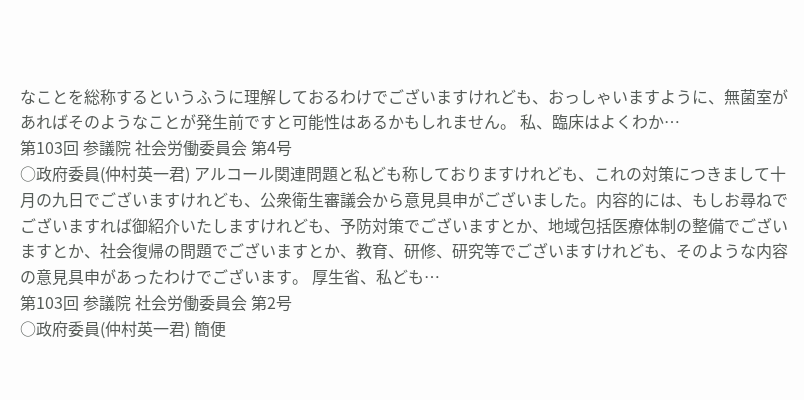なことを総称するというふうに理解しておるわけでございますけれども、おっしゃいますように、無菌室があればそのようなことが発生前ですと可能性はあるかもしれません。 私、臨床はよくわか…
第103回 参議院 社会労働委員会 第4号
○政府委員(仲村英一君) アルコール関連問題と私ども称しておりますけれども、これの対策につきまして十月の九日でございますけれども、公衆衛生審議会から意見具申がございました。内容的には、もしお尋ねでございますれば御紹介いたしますけれども、予防対策でございますとか、地域包括医療体制の整備でございますとか、社会復帰の問題でございますとか、教育、研修、研究等でございますけれども、そのような内容の意見具申があったわけでございます。 厚生省、私ども…
第103回 参議院 社会労働委員会 第2号
○政府委員(仲村英一君) 簡便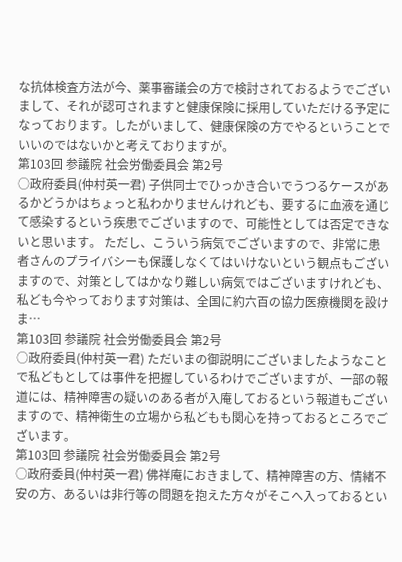な抗体検査方法が今、薬事審議会の方で検討されておるようでございまして、それが認可されますと健康保険に採用していただける予定になっております。したがいまして、健康保険の方でやるということでいいのではないかと考えておりますが。
第103回 参議院 社会労働委員会 第2号
○政府委員(仲村英一君) 子供同士でひっかき合いでうつるケースがあるかどうかはちょっと私わかりませんけれども、要するに血液を通じて感染するという疾患でございますので、可能性としては否定できないと思います。 ただし、こういう病気でございますので、非常に患者さんのプライバシーも保護しなくてはいけないという観点もございますので、対策としてはかなり難しい病気ではございますけれども、私ども今やっております対策は、全国に約六百の協力医療機関を設けま…
第103回 参議院 社会労働委員会 第2号
○政府委員(仲村英一君) ただいまの御説明にございましたようなことで私どもとしては事件を把握しているわけでございますが、一部の報道には、精神障害の疑いのある者が入庵しておるという報道もございますので、精神衛生の立場から私どもも関心を持っておるところでございます。
第103回 参議院 社会労働委員会 第2号
○政府委員(仲村英一君) 佛祥庵におきまして、精神障害の方、情緒不安の方、あるいは非行等の問題を抱えた方々がそこへ入っておるとい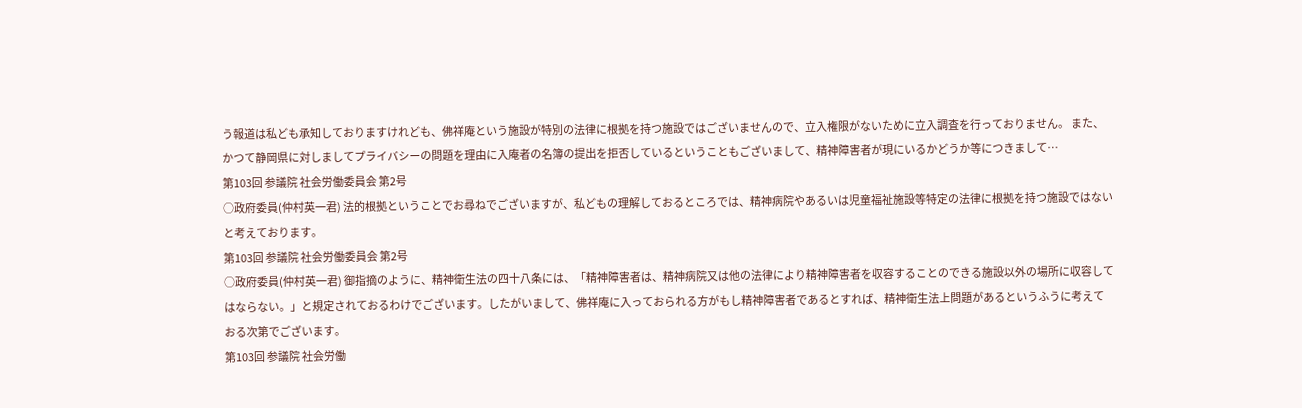う報道は私ども承知しておりますけれども、佛祥庵という施設が特別の法律に根拠を持つ施設ではございませんので、立入権限がないために立入調査を行っておりません。 また、かつて静岡県に対しましてプライバシーの問題を理由に入庵者の名簿の提出を拒否しているということもございまして、精神障害者が現にいるかどうか等につきまして…
第103回 参議院 社会労働委員会 第2号
○政府委員(仲村英一君) 法的根拠ということでお尋ねでございますが、私どもの理解しておるところでは、精神病院やあるいは児童福祉施設等特定の法律に根拠を持つ施設ではないと考えております。
第103回 参議院 社会労働委員会 第2号
○政府委員(仲村英一君) 御指摘のように、精神衛生法の四十八条には、「精神障害者は、精神病院又は他の法律により精神障害者を収容することのできる施設以外の場所に収容してはならない。」と規定されておるわけでございます。したがいまして、佛祥庵に入っておられる方がもし精神障害者であるとすれば、精神衛生法上問題があるというふうに考えておる次第でございます。
第103回 参議院 社会労働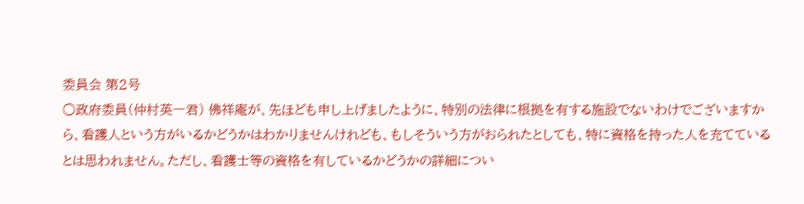委員会 第2号
○政府委員(仲村英一君) 佛祥庵が、先ほども申し上げましたように、特別の法律に根拠を有する施設でないわけでございますから、看護人という方がいるかどうかはわかりませんけれども、もしそういう方がおられたとしても、特に資格を持った人を充てているとは思われません。ただし、看護士等の資格を有しているかどうかの詳細につい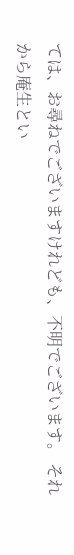ては、お尋ねでございますけれども、不明でございます。 それから庵生とい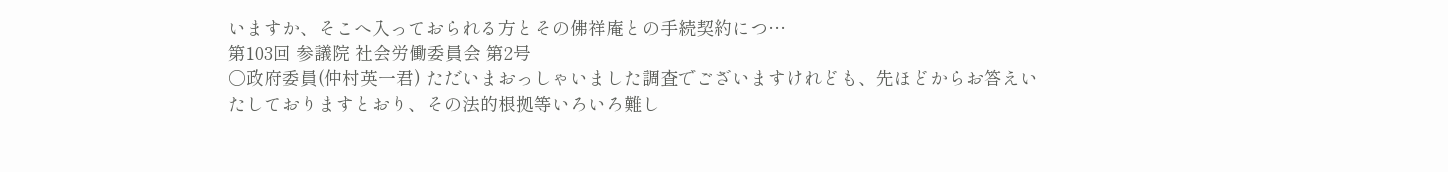いますか、そこへ入っておられる方とその佛祥庵との手続契約につ…
第103回 参議院 社会労働委員会 第2号
○政府委員(仲村英一君) ただいまおっしゃいました調査でございますけれども、先ほどからお答えいたしておりますとおり、その法的根拠等いろいろ難し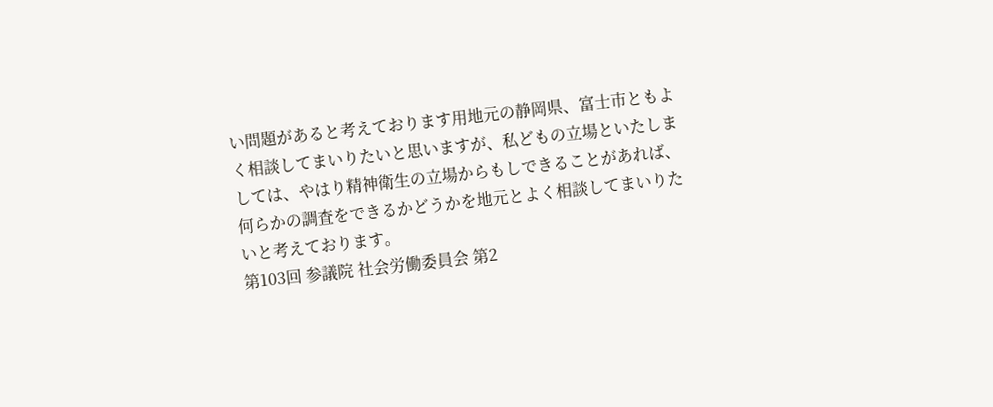い問題があると考えております用地元の静岡県、富士市ともよく相談してまいりたいと思いますが、私どもの立場といたしましては、やはり精神衛生の立場からもしできることがあれば、何らかの調査をできるかどうかを地元とよく相談してまいりたいと考えております。
第103回 参議院 社会労働委員会 第2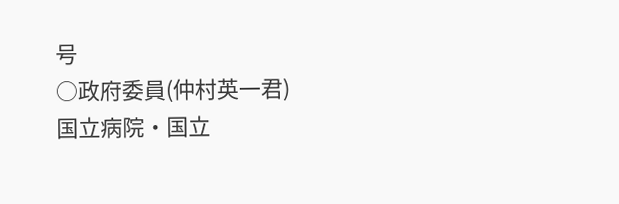号
○政府委員(仲村英一君) 国立病院・国立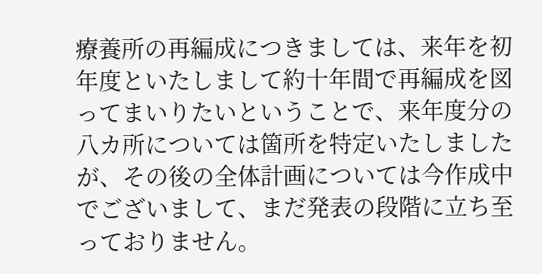療養所の再編成につきましては、来年を初年度といたしまして約十年間で再編成を図ってまいりたいということで、来年度分の八カ所については箇所を特定いたしましたが、その後の全体計画については今作成中でございまして、まだ発表の段階に立ち至っておりません。